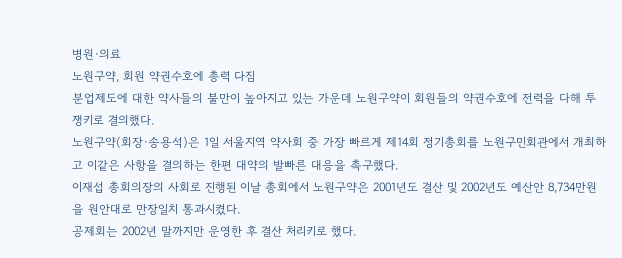병원·의료
노원구약, 회원 약권수호에 총력 다짐
분업제도에 대한 약사들의 불만이 높아지고 있는 가운데 노원구약이 회원들의 약권수호에 전력을 다해 투쟁키로 결의했다.
노원구약(회장·송용석)은 1일 서울지역 약사회 중 가장 빠르게 제14회 정기총회를 노원구민회관에서 개최하고 이같은 사항을 결의하는 한편 대약의 발빠른 대응을 촉구했다.
이재섭 총회의장의 사회로 진행된 이날 총회에서 노원구약은 2001년도 결산 및 2002년도 예산안 8,734만원을 원안대로 만장일치 통과시켰다.
공제회는 2002년 말까지만 운영한 후 결산 처리키로 했다.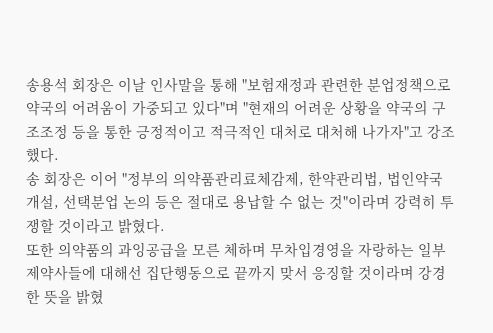송용석 회장은 이날 인사말을 통해 "보험재정과 관련한 분업정책으로 약국의 어려움이 가중되고 있다"며 "현재의 어려운 상황을 약국의 구조조정 등을 통한 긍정적이고 적극적인 대처로 대처해 나가자"고 강조했다.
송 회장은 이어 "정부의 의약품관리료체감제, 한약관리법, 법인약국 개설, 선택분업 논의 등은 절대로 용납할 수 없는 것"이라며 강력히 투쟁할 것이라고 밝혔다.
또한 의약품의 과잉공급을 모른 체하며 무차입경영을 자랑하는 일부 제약사들에 대해선 집단행동으로 끝까지 맞서 응징할 것이라며 강경한 뜻을 밝혔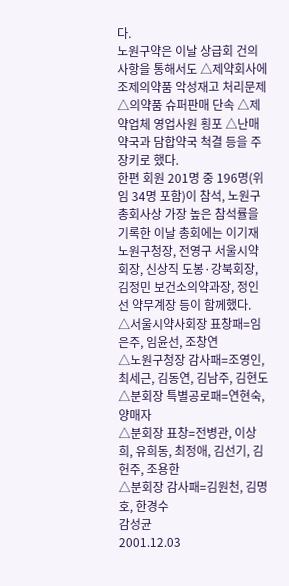다.
노원구약은 이날 상급회 건의사항을 통해서도 △제약회사에 조제의약품 악성재고 처리문제 △의약품 슈퍼판매 단속 △제약업체 영업사원 횡포 △난매약국과 담합약국 척결 등을 주장키로 했다.
한편 회원 201명 중 196명(위임 34명 포함)이 참석, 노원구 총회사상 가장 높은 참석률을 기록한 이날 총회에는 이기재 노원구청장, 전영구 서울시약회장, 신상직 도봉·강북회장, 김정민 보건소의약과장, 정인선 약무계장 등이 함께했다.
△서울시약사회장 표창패=임은주, 임윤선, 조창연
△노원구청장 감사패=조영인, 최세근, 김동연, 김남주, 김현도
△분회장 특별공로패=연현숙, 양매자
△분회장 표창=전병관, 이상희, 유희동, 최정애, 김선기, 김헌주, 조용한
△분회장 감사패=김원천, 김명호, 한경수
감성균
2001.12.03